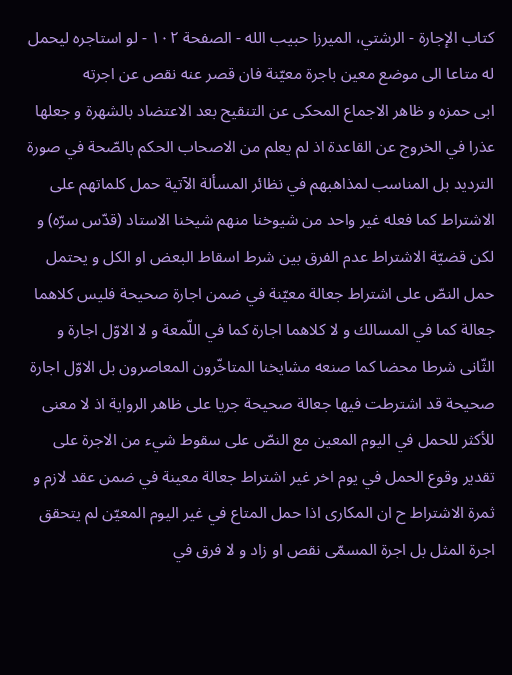كتاب الإجارة - الرشتي، الميرزا حبيب الله - الصفحة ١٠٢ - لو استاجره ليحمل له متاعا الى موضع معين باجرة معيّنة فان قصر عنه نقص عن اجرته
ابى حمزه و ظاهر الاجماع المحكى عن التنقيح بعد الاعتضاد بالشهرة و جعلها عذرا في الخروج عن القاعدة اذ لم يعلم من الاصحاب الحكم بالصّحة في صورة الترديد بل المناسب لمذاهبهم في نظائر المسألة الآتية حمل كلماتهم على الاشتراط كما فعله غير واحد من شيوخنا منهم شيخنا الاستاد (قدّس سرّه) و لكن قضيّة الاشتراط عدم الفرق بين شرط اسقاط البعض او الكل و يحتمل حمل النصّ على اشتراط جعالة معيّنة في ضمن اجارة صحيحة فليس كلاهما جعالة كما في المسالك و لا كلاهما اجارة كما في اللّمعة و لا الاوّل اجارة و الثّانى شرطا محضا كما صنعه مشايخنا المتاخّرون المعاصرون بل الاوّل اجارة صحيحة قد اشترطت فيها جعالة صحيحة جريا على ظاهر الرواية اذ لا معنى للأكثر للحمل في اليوم المعين مع النصّ على سقوط شيء من الاجرة على تقدير وقوع الحمل في يوم اخر غير اشتراط جعالة معينة في ضمن عقد لازم و ثمرة الاشتراط ح ان المكارى اذا حمل المتاع في غير اليوم المعيّن لم يتحقق اجرة المثل بل اجرة المسمّى نقص او زاد و لا فرق في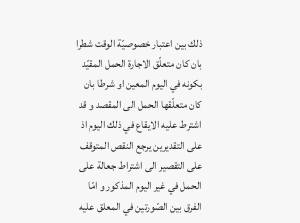ذلك بين اعتبار خصوصيّة الوقت شطرا بان كان متعلّق الاجارة الحمل المقيّد بكونه في اليوم المعين او شرطا بان كان متعلّقها الحمل الى المقصد و قد اشترط عليه الايقاع في ذلك اليوم اذ على التقديرين يرجع النقص المتوقف على التقصير الى اشتراط جعالة على الحمل في غير اليوم المذكور و امّا الفرق بين الصّورتين في المعلق عليه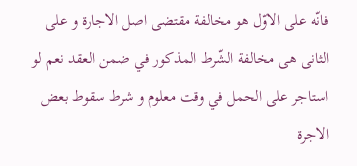فانّه على الاوّل هو مخالفة مقتضى اصل الاجارة و على الثانى هى مخالفة الشّرط المذكور في ضمن العقد نعم لو استاجر على الحمل في وقت معلوم و شرط سقوط بعض الاجرة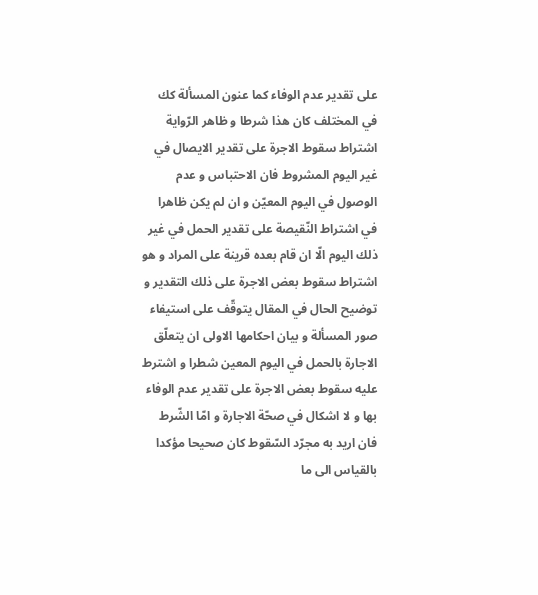على تقدير عدم الوفاء كما عنون المسألة كك في المختلف كان هذا شرطا و ظاهر الرّواية اشتراط سقوط الاجرة على تقدير الايصال في غير اليوم المشروط فان الاحتباس و عدم الوصول في اليوم المعيّن و ان لم يكن ظاهرا في اشتراط النّقيصة على تقدير الحمل في غير ذلك اليوم الّا ان قام بعده قرينة على المراد و هو اشتراط سقوط بعض الاجرة على ذلك التقدير و توضيح الحال في المقال يتوقّف على استيفاء صور المسألة و بيان احكامها الاولى ان يتعلّق الاجارة بالحمل في اليوم المعين شطرا و اشترط عليه سقوط بعض الاجرة على تقدير عدم الوفاء بها و لا اشكال في صحّة الاجارة و امّا الشّرط فان اريد به مجرّد السّقوط كان صحيحا مؤكدا بالقياس الى ما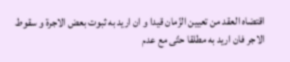اقتضاه العقد من تعيين الزّمان قيدا و ان اريد به ثبوت بعض الاجرة و سقوط الاجر فان اريد به مطلقا حتّى مع عدم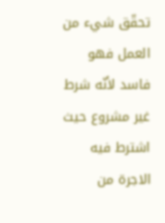تحقّق شيء من العمل فهو فاسد لأنّه شرط غير مشروع حيث اشترط فيه الاجرة من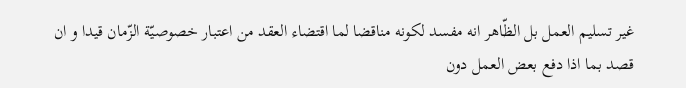غير تسليم العمل بل الظّاهر انه مفسد لكونه مناقضا لما اقتضاء العقد من اعتبار خصوصيّة الزّمان قيدا و ان قصد بما اذا دفع بعض العمل دون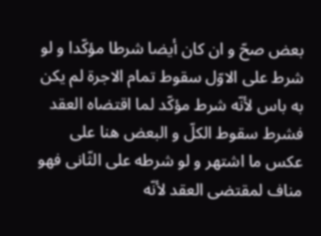بعض صحّ و ان كان أيضا شرطا مؤكّدا و لو شرط على الاوّل سقوط تمام الاجرة لم يكن به باس لأنّه شرط مؤكّد لما اقتضاه العقد فشرط سقوط الكلّ و البعض هنا على عكس ما اشتهر و لو شرطه على الثّانى فهو مناف لمقتضى العقد لأنّه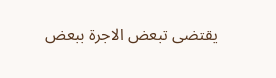يقتضى تبعض الاجرة ببعض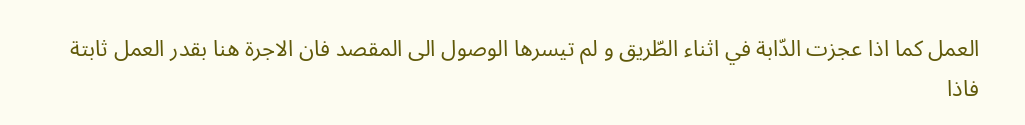العمل كما اذا عجزت الدّابة في اثناء الطّريق و لم تيسرها الوصول الى المقصد فان الاجرة هنا بقدر العمل ثابتة فاذا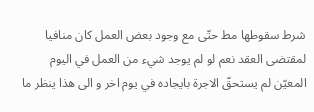شرط سقوطها مط حتّى مع وجود بعض العمل كان منافيا لمقتضى العقد نعم لو لم يوجد شيء من العمل في اليوم المعيّن لم يستحقّ الاجرة بايجاده في يوم اخر و الى هذا ينظر ما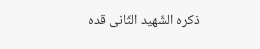ذكره الشّهيد الثّانى قده